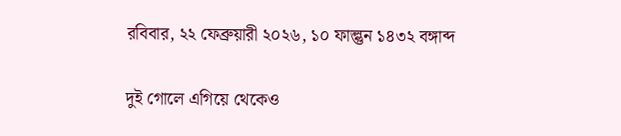রবিবার, ২২ ফেব্রুয়ারী ২০২৬, ১০ ফাল্গুন ১৪৩২ বঙ্গাব্দ

দুই গোলে এগিয়ে থেকেও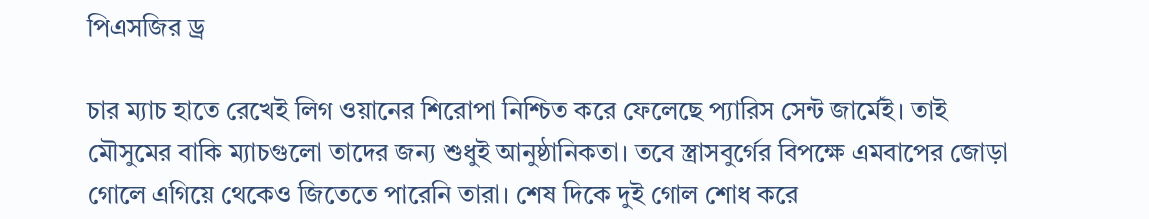পিএসজির ড্র

চার ম্যাচ হাতে রেখেই লিগ ওয়ানের শিরোপা নিশ্চিত করে ফেলেছে প্যারিস সেন্ট জার্মেই। তাই মৌসুমের বাকি ম্যাচগুলো তাদের জন্য শুধুই আনুষ্ঠানিকতা। তবে স্ত্রাসবুর্গের বিপক্ষে এমবাপের জোড়া গোলে এগিয়ে থেকেও জিতেতে পারেনি তারা। শেষ দিকে দুই গোল শোধ করে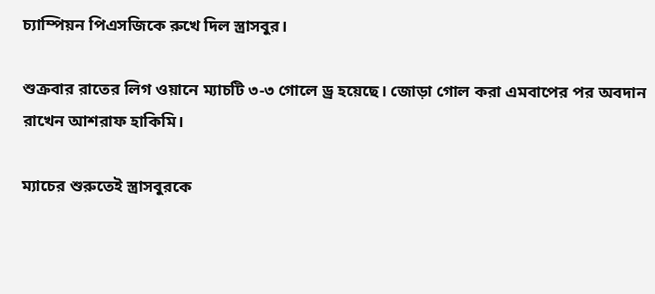চ‍্যাম্পিয়ন পিএসজিকে রুখে দিল স্ত্রাসবুর।

শুক্রবার রাতের লিগ ওয়ানে ম‍্যাচটি ৩-৩ গোলে ড্র হয়েছে। জোড়া গোল করা এমবাপের পর অবদান রাখেন আশরাফ হাকিমি।

ম্যাচের শুরুতেই স্ত্রাসবুরকে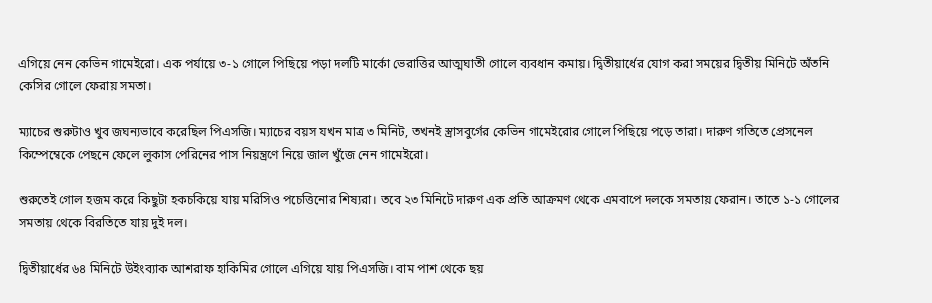এগিয়ে নেন কেভিন গামেইরো। এক পর্যায়ে ৩-১ গোলে পিছিয়ে পড়া দলটি মার্কো ভেরাত্তির আত্মঘাতী গোলে ব‍্যবধান কমায়। দ্বিতীয়ার্ধের যোগ করা সময়ের দ্বিতীয় মিনিটে অঁতনি কেসির গোলে ফেরায় সমতা।

ম্যাচের শুরুটাও খুব জঘন্যভাবে করেছিল পিএসজি। ম্যাচের বয়স যখন মাত্র ৩ মিনিট, তখনই স্ত্রাসবুর্গের কেভিন গামেইরোর গোলে পিছিয়ে পড়ে তারা। দারুণ গতিতে প্রেসনেল কিম্পেম্বেকে পেছনে ফেলে লুকাস পেরিনের পাস নিয়ন্ত্রণে নিয়ে জাল খুঁজে নেন গামেইরো।

শুরুতেই গোল হজম করে কিছুটা হকচকিয়ে যায় মরিসিও পচেত্তিনোর শিষ্যরা। তবে ২৩ মিনিটে দারুণ এক প্রতি আক্রমণ থেকে এমবাপে দলকে সমতায় ফেরান। তাতে ১-১ গোলের সমতায় থেকে বিরতিতে যায় দুই দল।

দ্বিতীয়ার্ধের ৬৪ মিনিটে উইংব্যাক আশরাফ হাকিমির গোলে এগিয়ে যায় পিএসজি। বাম পাশ থেকে ছয়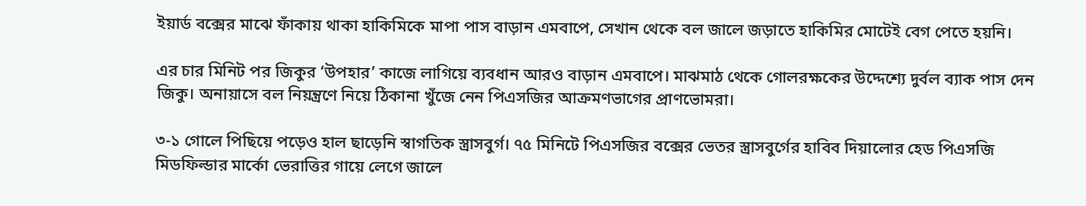ইয়ার্ড বক্সের মাঝে ফাঁকায় থাকা হাকিমিকে মাপা পাস বাড়ান এমবাপে, সেখান থেকে বল জালে জড়াতে হাকিমির মোটেই বেগ পেতে হয়নি।

এর চার মিনিট পর জিকুর ‘উপহার’ কাজে লাগিয়ে ব‍্যবধান আরও বাড়ান এমবাপে। মাঝমাঠ থেকে গোলরক্ষকের উদ্দেশ‍্যে দুর্বল ব‍্যাক পাস দেন জিকু। অনায়াসে বল নিয়ন্ত্রণে নিয়ে ঠিকানা খুঁজে নেন পিএসজির আক্রমণভাগের প্রাণভোমরা।

৩-১ গোলে পিছিয়ে পড়েও হাল ছাড়েনি স্বাগতিক স্ত্রাসবুর্গ। ৭৫ মিনিটে পিএসজির বক্সের ভেতর স্ত্রাসবুর্গের হাবিব দিয়ালোর হেড পিএসজি মিডফিল্ডার মার্কো ভেরাত্তির গায়ে লেগে জালে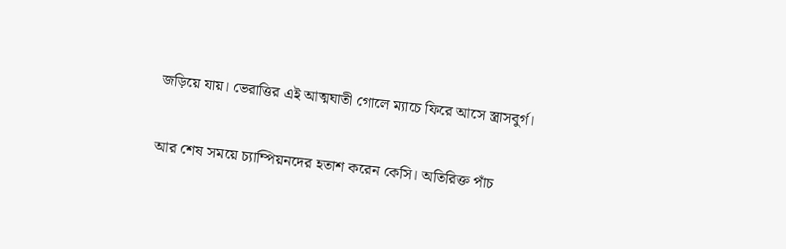জড়িয়ে যায়। ভেরাত্তির এই আত্মঘাতী গোলে ম্যাচে ফিরে আসে স্ত্রাসবুর্গ।

আর শেষ সময়ে চ্যাম্পিয়নদের হতাশ করেন কেসি। অতিরিক্ত পাঁচ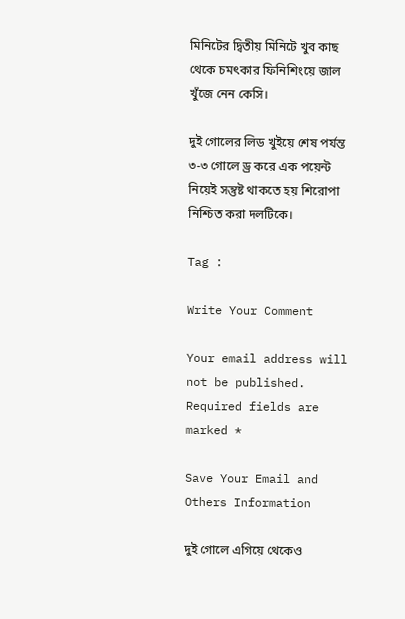মিনিটের দ্বিতীয় মিনিটে খুব কাছ থেকে চমৎকার ফিনিশিংয়ে জাল খুঁজে নেন কেসি।

দুই গোলের লিড খুইয়ে শেষ পর্যন্ত ৩-৩ গোলে ড্র করে এক পয়েন্ট নিয়েই সন্তুষ্ট থাকতে হয় শিরোপা নিশ্চিত করা দলটিকে।

Tag :

Write Your Comment

Your email address will not be published. Required fields are marked *

Save Your Email and Others Information

দুই গোলে এগিয়ে থেকেও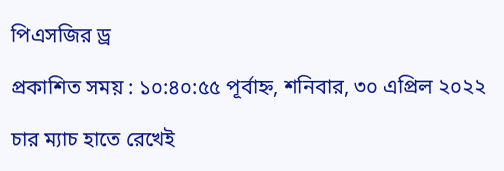পিএসজির ড্র

প্রকাশিত সময় : ১০:৪০:৫৫ পূর্বাহ্ন, শনিবার, ৩০ এপ্রিল ২০২২

চার ম্যাচ হাতে রেখেই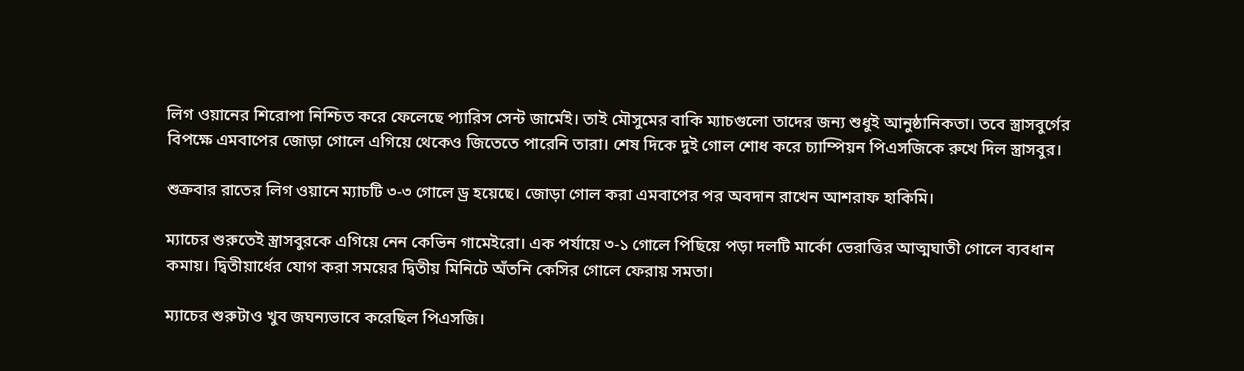লিগ ওয়ানের শিরোপা নিশ্চিত করে ফেলেছে প্যারিস সেন্ট জার্মেই। তাই মৌসুমের বাকি ম্যাচগুলো তাদের জন্য শুধুই আনুষ্ঠানিকতা। তবে স্ত্রাসবুর্গের বিপক্ষে এমবাপের জোড়া গোলে এগিয়ে থেকেও জিতেতে পারেনি তারা। শেষ দিকে দুই গোল শোধ করে চ‍্যাম্পিয়ন পিএসজিকে রুখে দিল স্ত্রাসবুর।

শুক্রবার রাতের লিগ ওয়ানে ম‍্যাচটি ৩-৩ গোলে ড্র হয়েছে। জোড়া গোল করা এমবাপের পর অবদান রাখেন আশরাফ হাকিমি।

ম্যাচের শুরুতেই স্ত্রাসবুরকে এগিয়ে নেন কেভিন গামেইরো। এক পর্যায়ে ৩-১ গোলে পিছিয়ে পড়া দলটি মার্কো ভেরাত্তির আত্মঘাতী গোলে ব‍্যবধান কমায়। দ্বিতীয়ার্ধের যোগ করা সময়ের দ্বিতীয় মিনিটে অঁতনি কেসির গোলে ফেরায় সমতা।

ম্যাচের শুরুটাও খুব জঘন্যভাবে করেছিল পিএসজি।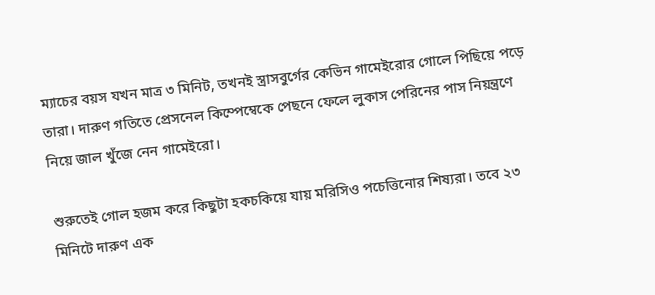ম্যাচের বয়স যখন মাত্র ৩ মিনিট, তখনই স্ত্রাসবুর্গের কেভিন গামেইরোর গোলে পিছিয়ে পড়ে তারা। দারুণ গতিতে প্রেসনেল কিম্পেম্বেকে পেছনে ফেলে লুকাস পেরিনের পাস নিয়ন্ত্রণে নিয়ে জাল খুঁজে নেন গামেইরো।

শুরুতেই গোল হজম করে কিছুটা হকচকিয়ে যায় মরিসিও পচেত্তিনোর শিষ্যরা। তবে ২৩ মিনিটে দারুণ এক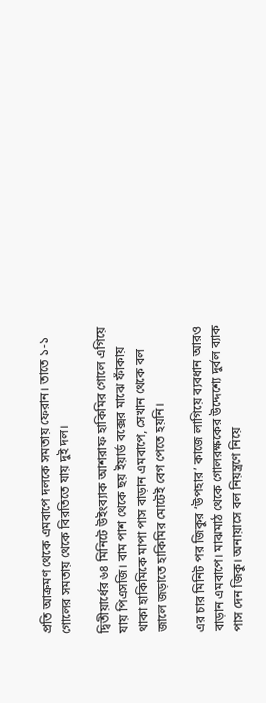প্রতি আক্রমণ থেকে এমবাপে দলকে সমতায় ফেরান। তাতে ১-১ গোলের সমতায় থেকে বিরতিতে যায় দুই দল।

দ্বিতীয়ার্ধের ৬৪ মিনিটে উইংব্যাক আশরাফ হাকিমির গোলে এগিয়ে যায় পিএসজি। বাম পাশ থেকে ছয় ইয়ার্ড বক্সের মাঝে ফাঁকায় থাকা হাকিমিকে মাপা পাস বাড়ান এমবাপে, সেখান থেকে বল জালে জড়াতে হাকিমির মোটেই বেগ পেতে হয়নি।

এর চার মিনিট পর জিকুর ‘উপহার’ কাজে লাগিয়ে ব‍্যবধান আরও বাড়ান এমবাপে। মাঝমাঠ থেকে গোলরক্ষকের উদ্দেশ‍্যে দুর্বল ব‍্যাক পাস দেন জিকু। অনায়াসে বল নিয়ন্ত্রণে নিয়ে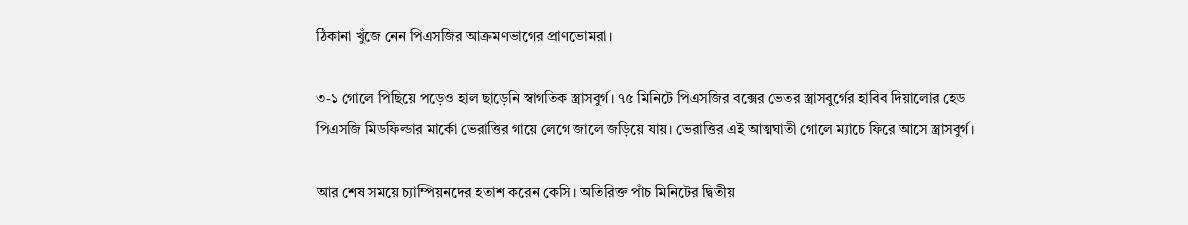ঠিকানা খুঁজে নেন পিএসজির আক্রমণভাগের প্রাণভোমরা।

৩-১ গোলে পিছিয়ে পড়েও হাল ছাড়েনি স্বাগতিক স্ত্রাসবুর্গ। ৭৫ মিনিটে পিএসজির বক্সের ভেতর স্ত্রাসবুর্গের হাবিব দিয়ালোর হেড পিএসজি মিডফিল্ডার মার্কো ভেরাত্তির গায়ে লেগে জালে জড়িয়ে যায়। ভেরাত্তির এই আত্মঘাতী গোলে ম্যাচে ফিরে আসে স্ত্রাসবুর্গ।

আর শেষ সময়ে চ্যাম্পিয়নদের হতাশ করেন কেসি। অতিরিক্ত পাঁচ মিনিটের দ্বিতীয়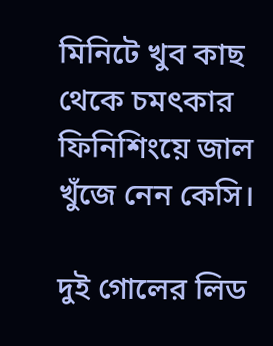মিনিটে খুব কাছ থেকে চমৎকার ফিনিশিংয়ে জাল খুঁজে নেন কেসি।

দুই গোলের লিড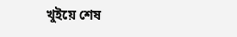খুইয়ে শেষ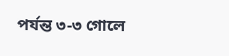পর্যন্ত ৩-৩ গোলে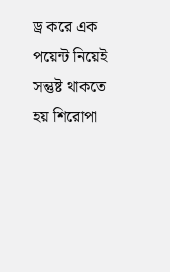ড্র করে এক পয়েন্ট নিয়েই সন্তুষ্ট থাকতে হয় শিরোপা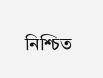নিশ্চিত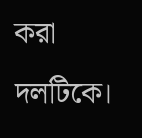করা দলটিকে।